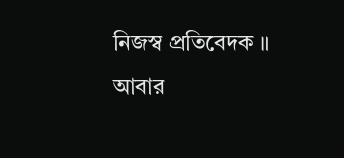নিজস্ব প্রতিবেদক ॥
আবার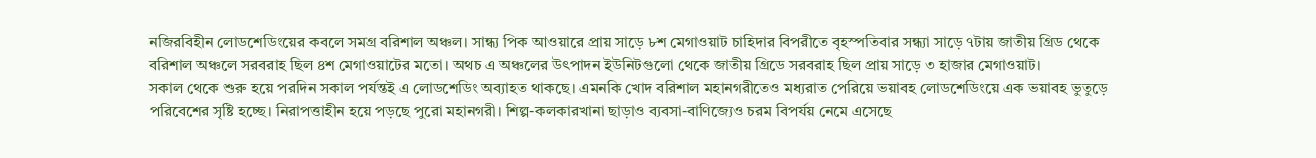নজিরবিহীন লোডশেডিংয়ের কবলে সমগ্র বরিশাল অঞ্চল। সান্ধ্য পিক আওয়ারে প্রায় সাড়ে ৮শ মেগাওয়াট চাহিদার বিপরীতে বৃহস্পতিবার সন্ধ্যা সাড়ে ৭টায় জাতীয় গ্রিড থেকে বরিশাল অঞ্চলে সরবরাহ ছিল ৪শ মেগাওয়াটের মতো। অথচ এ অঞ্চলের উৎপাদন ইউনিটগুলো থেকে জাতীয় গ্রিডে সরবরাহ ছিল প্রায় সাড়ে ৩ হাজার মেগাওয়াট।
সকাল থেকে শুরু হয়ে পরদিন সকাল পর্যন্তই এ লোডশেডিং অব্যাহত থাকছে। এমনকি খোদ বরিশাল মহানগরীতেও মধ্যরাত পেরিয়ে ভয়াবহ লোডশেডিংয়ে এক ভয়াবহ ভুতুড়ে পরিবেশের সৃষ্টি হচ্ছে। নিরাপত্তাহীন হয়ে পড়ছে পুরো মহানগরী। শিল্প-কলকারখানা ছাড়াও ব্যবসা-বাণিজ্যেও চরম বিপর্যয় নেমে এসেছে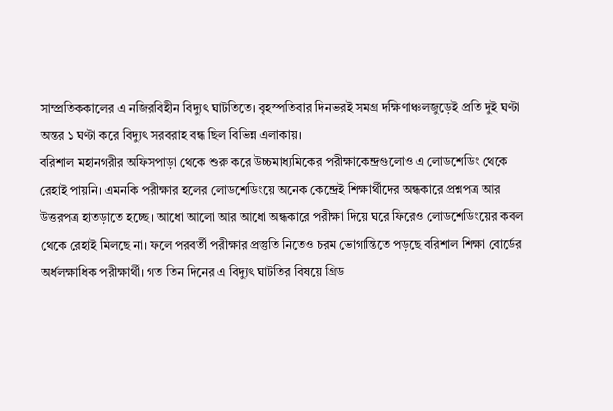সাম্প্রতিককালের এ নজিরবিহীন বিদ্যুৎ ঘাটতিতে। বৃহস্পতিবার দিনভরই সমগ্র দক্ষিণাঞ্চলজুড়েই প্রতি দুই ঘণ্টা অন্তর ১ ঘণ্টা করে বিদ্যুৎ সরবরাহ বন্ধ ছিল বিভিন্ন এলাকায়।
বরিশাল মহানগরীর অফিসপাড়া থেকে শুরু করে উচ্চমাধ্যমিকের পরীক্ষাকেন্দ্রগুলোও এ লোডশেডিং থেকে রেহাই পায়নি। এমনকি পরীক্ষার হলের লোডশেডিংয়ে অনেক কেন্দ্রেই শিক্ষার্থীদের অন্ধকারে প্রশ্নপত্র আর উত্তরপত্র হাতড়াতে হচ্ছে। আধো আলো আর আধো অন্ধকারে পরীক্ষা দিয়ে ঘরে ফিরেও লোডশেডিংয়ের কবল থেকে রেহাই মিলছে না। ফলে পরবর্তী পরীক্ষার প্রস্তুতি নিতেও চরম ভোগান্তিতে পড়ছে বরিশাল শিক্ষা বোর্ডের অর্ধলক্ষাধিক পরীক্ষার্থী। গত তিন দিনের এ বিদ্যুৎ ঘাটতির বিষয়ে গ্রিড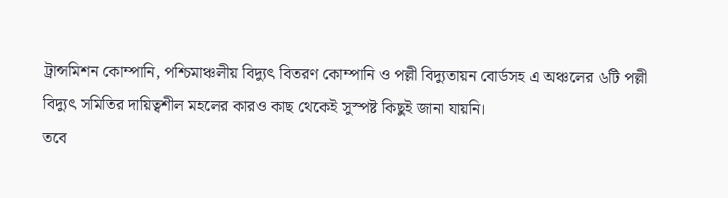ট্রান্সমিশন কোম্পানি, পশ্চিমাঞ্চলীয় বিদ্যুৎ বিতরণ কোম্পানি ও পল্লী বিদ্যুতায়ন বোর্ডসহ এ অঞ্চলের ৬টি পল্লী বিদ্যুৎ সমিতির দায়িত্বশীল মহলের কারও কাছ থেকেই সুস্পষ্ট কিছুই জানা যায়নি।
তবে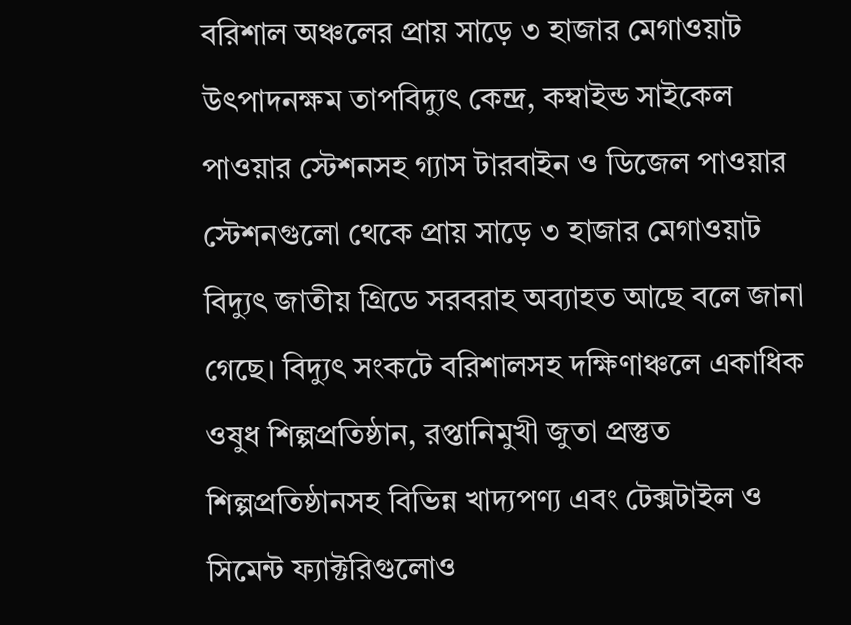বরিশাল অঞ্চলের প্রায় সাড়ে ৩ হাজার মেগাওয়াট উৎপাদনক্ষম তাপবিদ্যুৎ কেন্দ্র, কম্বাইন্ড সাইকেল পাওয়ার স্টেশনসহ গ্যাস টারবাইন ও ডিজেল পাওয়ার স্টেশনগুলো থেকে প্রায় সাড়ে ৩ হাজার মেগাওয়াট বিদ্যুৎ জাতীয় গ্রিডে সরবরাহ অব্যাহত আছে বলে জানা গেছে। বিদ্যুৎ সংকটে বরিশালসহ দক্ষিণাঞ্চলে একাধিক ওষুধ শিল্পপ্রতিষ্ঠান, রপ্তানিমুখী জুতা প্রস্তুত শিল্পপ্রতিষ্ঠানসহ বিভিন্ন খাদ্যপণ্য এবং টেক্সটাইল ও সিমেন্ট ফ্যাক্টরিগুলোও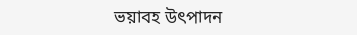ভয়াবহ উৎপাদন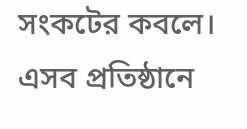সংকটের কবলে। এসব প্রতিষ্ঠানে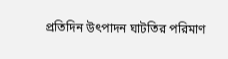প্রতিদিন উৎপাদন ঘাটতির পরিমাণ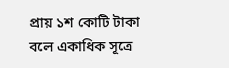প্রায় ১শ কোটি টাকা বলে একাধিক সূত্রে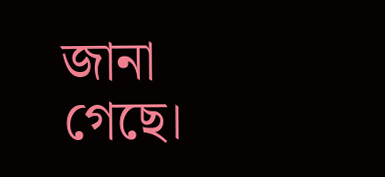জানা গেছে।